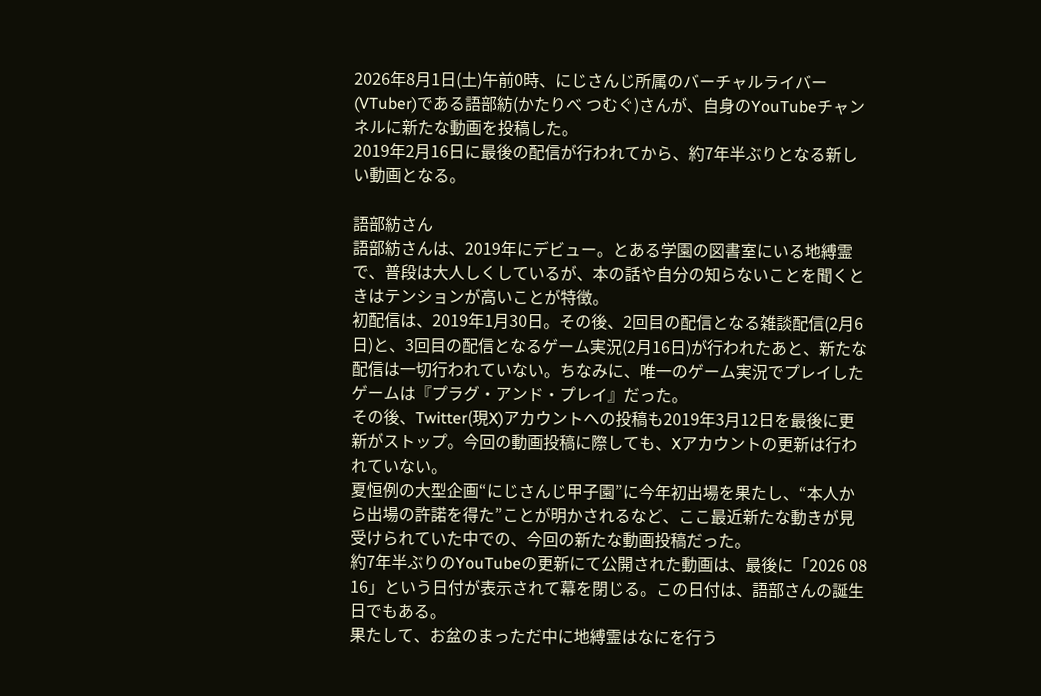2026年8月1日(土)午前0時、にじさんじ所属のバーチャルライバー(VTuber)である語部紡(かたりべ つむぐ)さんが、自身のYouTubeチャンネルに新たな動画を投稿した。
2019年2月16日に最後の配信が行われてから、約7年半ぶりとなる新しい動画となる。

語部紡さん
語部紡さんは、2019年にデビュー。とある学園の図書室にいる地縛霊で、普段は大人しくしているが、本の話や自分の知らないことを聞くときはテンションが高いことが特徴。
初配信は、2019年1月30日。その後、2回目の配信となる雑談配信(2月6日)と、3回目の配信となるゲーム実況(2月16日)が行われたあと、新たな配信は一切行われていない。ちなみに、唯一のゲーム実況でプレイしたゲームは『プラグ・アンド・プレイ』だった。
その後、Twitter(現X)アカウントへの投稿も2019年3月12日を最後に更新がストップ。今回の動画投稿に際しても、Xアカウントの更新は行われていない。
夏恒例の大型企画“にじさんじ甲子園”に今年初出場を果たし、“本人から出場の許諾を得た”ことが明かされるなど、ここ最近新たな動きが見受けられていた中での、今回の新たな動画投稿だった。
約7年半ぶりのYouTubeの更新にて公開された動画は、最後に「2026 08 16」という日付が表示されて幕を閉じる。この日付は、語部さんの誕生日でもある。
果たして、お盆のまっただ中に地縛霊はなにを行う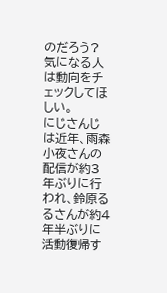のだろう? 気になる人は動向をチェックしてほしい。
にじさんじは近年、雨森小夜さんの配信が約3年ぶりに行われ、鈴原るるさんが約4年半ぶりに活動復帰す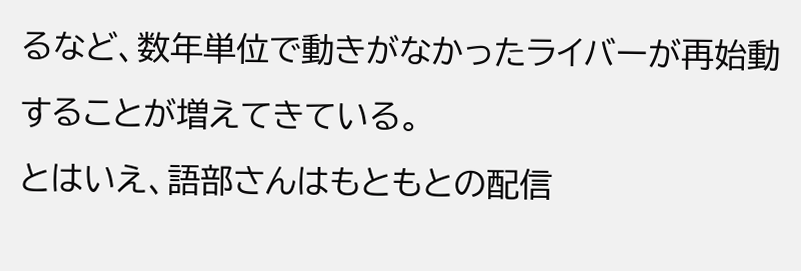るなど、数年単位で動きがなかったライバーが再始動することが増えてきている。
とはいえ、語部さんはもともとの配信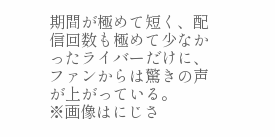期間が極めて短く、配信回数も極めて少なかったライバーだけに、ファンからは驚きの声が上がっている。
※画像はにじさ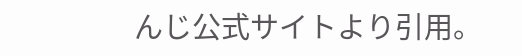んじ公式サイトより引用。